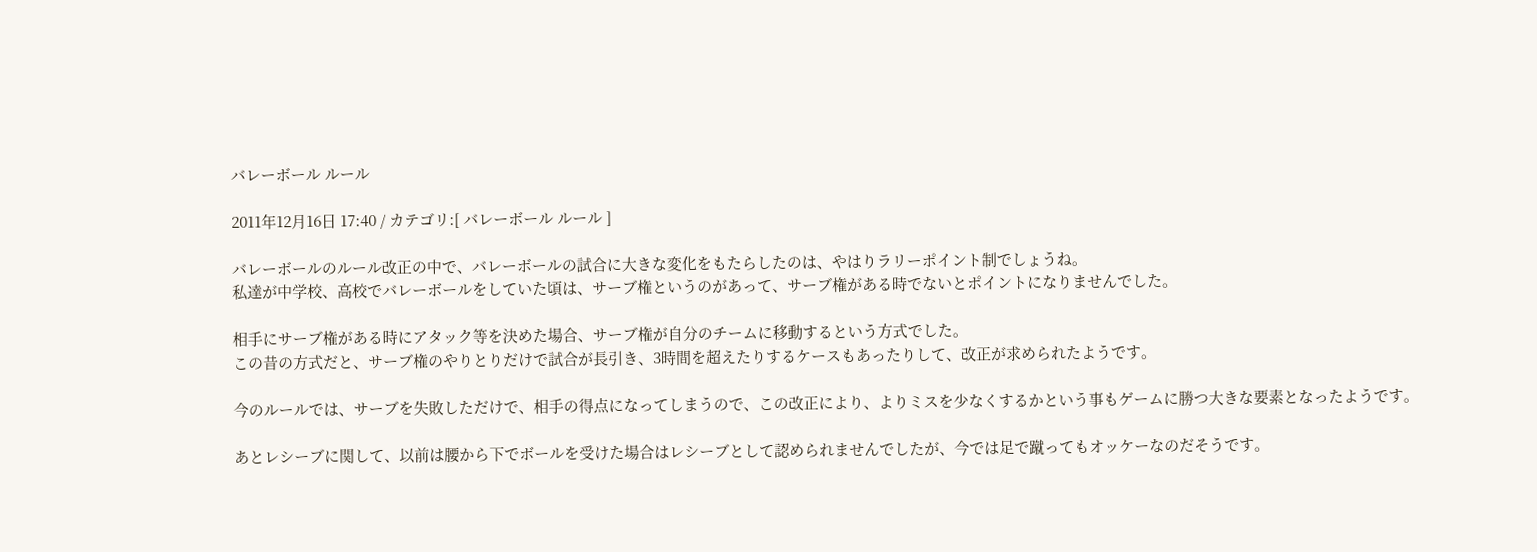バレーボール ルール

2011年12月16日 17:40 / カテゴリ:[ バレーボール ルール ]

バレーボールのルール改正の中で、バレーボールの試合に大きな変化をもたらしたのは、やはりラリーポイント制でしょうね。
私達が中学校、高校でバレーボールをしていた頃は、サーブ権というのがあって、サーブ権がある時でないとポイントになりませんでした。

相手にサーブ権がある時にアタック等を決めた場合、サーブ権が自分のチームに移動するという方式でした。
この昔の方式だと、サーブ権のやりとりだけで試合が長引き、3時間を超えたりするケースもあったりして、改正が求められたようです。

今のルールでは、サーブを失敗しただけで、相手の得点になってしまうので、この改正により、よりミスを少なくするかという事もゲームに勝つ大きな要素となったようです。

あとレシーブに関して、以前は腰から下でボールを受けた場合はレシーブとして認められませんでしたが、今では足で蹴ってもオッケーなのだそうです。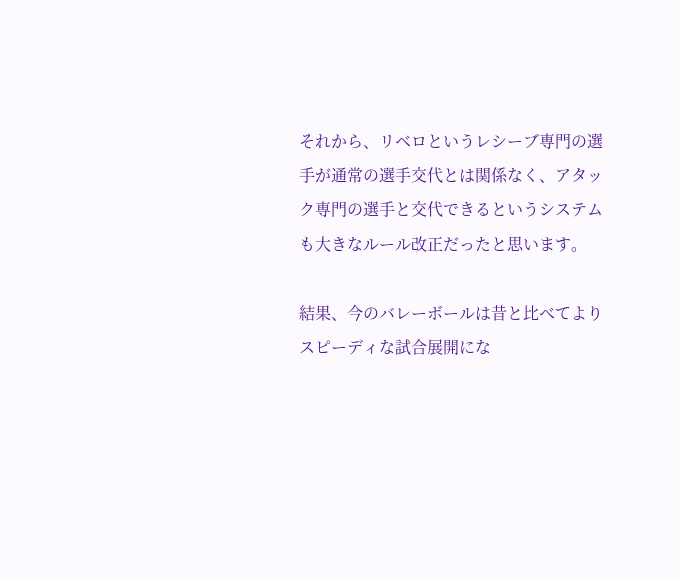それから、リベロというレシーブ専門の選手が通常の選手交代とは関係なく、アタック専門の選手と交代できるというシステムも大きなルール改正だったと思います。

結果、今のバレーボールは昔と比べてよりスピーディな試合展開にな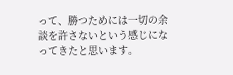って、勝つためには一切の余談を許さないという感じになってきたと思います。